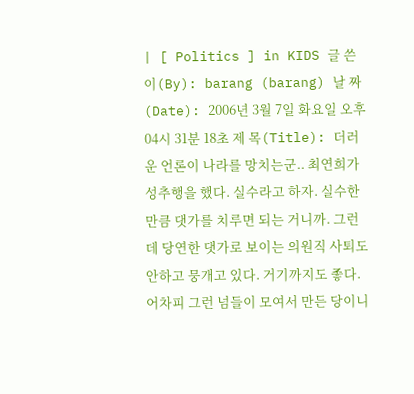| [ Politics ] in KIDS 글 쓴 이(By): barang (barang) 날 짜 (Date): 2006년 3월 7일 화요일 오후 04시 31분 18초 제 목(Title): 더러운 언론이 나라를 망치는군.. 최연희가 성추행을 했다. 실수라고 하자. 실수한만큼 댓가를 치루면 되는 거니까. 그런데 당연한 댓가로 보이는 의원직 사퇴도 안하고 뭉개고 있다. 거기까지도 좋다. 어차피 그런 넘들이 모여서 만든 당이니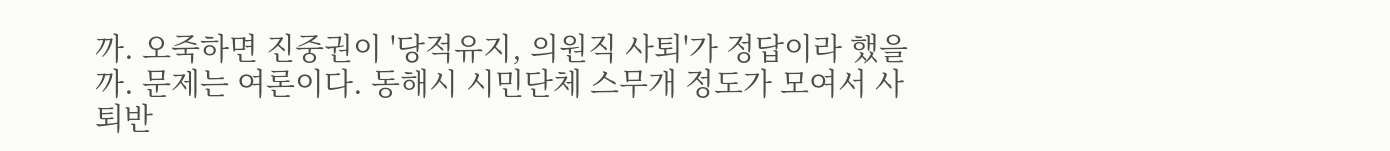까. 오죽하면 진중권이 '당적유지, 의원직 사퇴'가 정답이라 했을까. 문제는 여론이다. 동해시 시민단체 스무개 정도가 모여서 사퇴반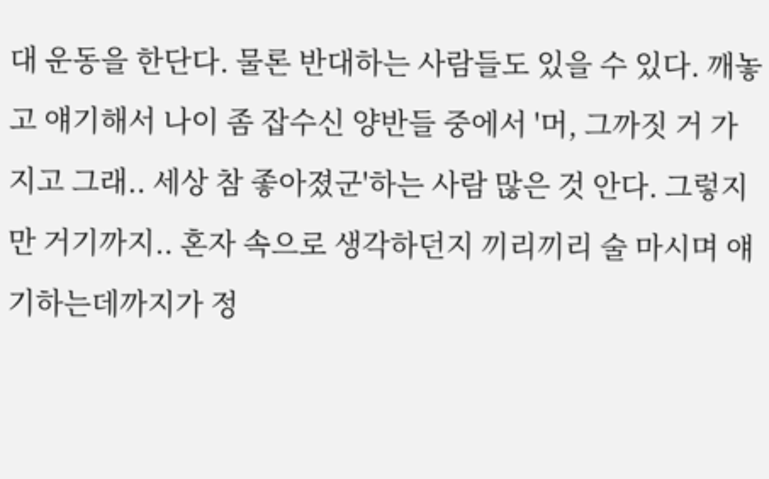대 운동을 한단다. 물론 반대하는 사람들도 있을 수 있다. 깨놓고 얘기해서 나이 좀 잡수신 양반들 중에서 '머, 그까짓 거 가지고 그래.. 세상 참 좋아졌군'하는 사람 많은 것 안다. 그렇지만 거기까지.. 혼자 속으로 생각하던지 끼리끼리 술 마시며 얘기하는데까지가 정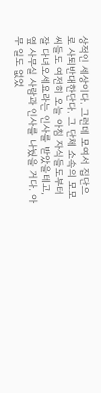상적인 세상이다. 그런데 모여서 집단으로 사퇴반대한단다. 그 단체 소속의 모모씨들도 여전히 오늘 아침 자식들도부터 잘 다녀오세요라는 인사를 받았을테고, 옆 사무실 사람과 인사를 나눴을 거다. 아무 일도 없었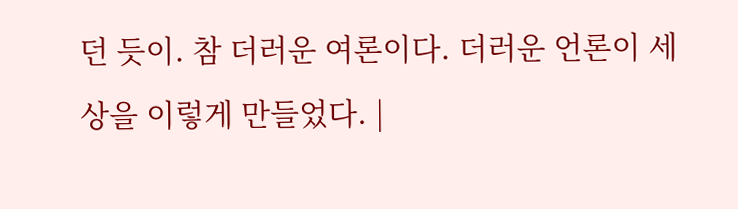던 듯이. 참 더러운 여론이다. 더러운 언론이 세상을 이렇게 만들었다. |